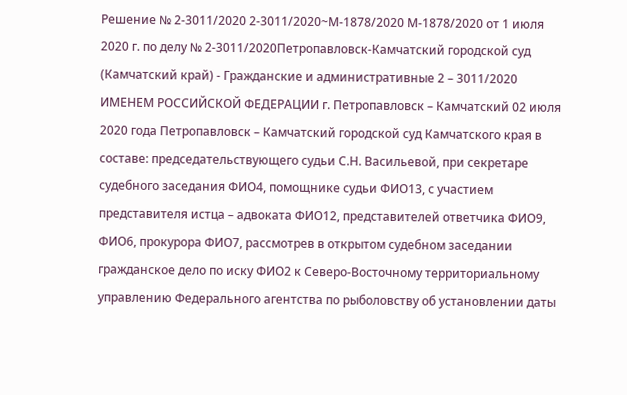Решение № 2-3011/2020 2-3011/2020~М-1878/2020 М-1878/2020 от 1 июля 2020 г. по делу № 2-3011/2020Петропавловск-Камчатский городской суд (Камчатский край) - Гражданские и административные 2 – 3011/2020 ИМЕНЕМ РОССИЙСКОЙ ФЕДЕРАЦИИ г. Петропавловск – Камчатский 02 июля 2020 года Петропавловск – Камчатский городской суд Камчатского края в составе: председательствующего судьи С.Н. Васильевой, при секретаре судебного заседания ФИО4, помощнике судьи ФИО13, с участием представителя истца – адвоката ФИО12, представителей ответчика ФИО9, ФИО6, прокурора ФИО7, рассмотрев в открытом судебном заседании гражданское дело по иску ФИО2 к Северо-Восточному территориальному управлению Федерального агентства по рыболовству об установлении даты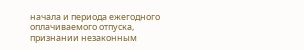начала и периода ежегодного оплачиваемого отпуска, признании незаконным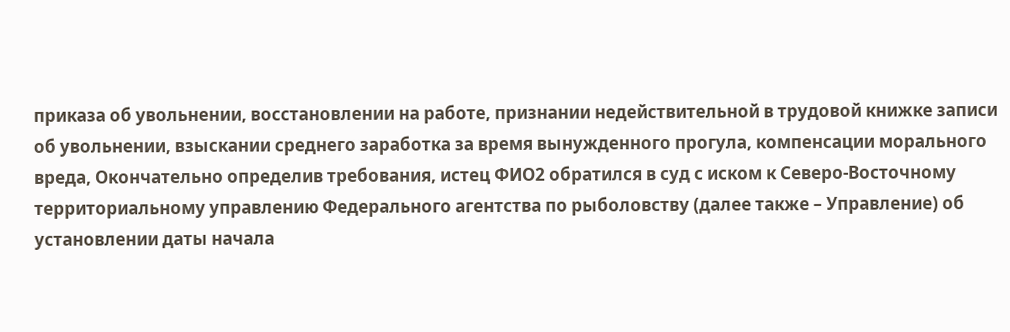приказа об увольнении, восстановлении на работе, признании недействительной в трудовой книжке записи об увольнении, взыскании среднего заработка за время вынужденного прогула, компенсации морального вреда, Окончательно определив требования, истец ФИО2 обратился в суд с иском к Северо-Восточному территориальному управлению Федерального агентства по рыболовству (далее также – Управление) об установлении даты начала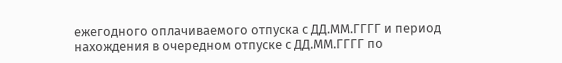ежегодного оплачиваемого отпуска с ДД.ММ.ГГГГ и период нахождения в очередном отпуске с ДД.ММ.ГГГГ по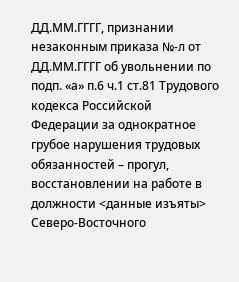ДД.ММ.ГГГГ, признании незаконным приказа №-л от ДД.ММ.ГГГГ об увольнении по подп. «а» п.6 ч.1 ст.81 Трудового кодекса Российской Федерации за однократное грубое нарушения трудовых обязанностей – прогул, восстановлении на работе в должности <данные изъяты> Северо-Восточного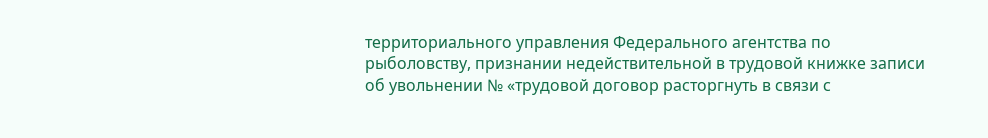территориального управления Федерального агентства по рыболовству, признании недействительной в трудовой книжке записи об увольнении № «трудовой договор расторгнуть в связи с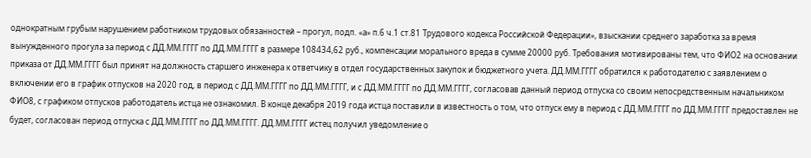однократным грубым нарушением работником трудовых обязанностей – прогул, подп. «а» п.6 ч.1 ст.81 Трудового кодекса Российской Федерации», взыскании среднего заработка за время вынужденного прогула за период с ДД.ММ.ГГГГ по ДД.ММ.ГГГГ в размере 108434,62 руб., компенсации морального вреда в сумме 20000 руб. Требования мотивированы тем, что ФИО2 на основании приказа от ДД.ММ.ГГГГ был принят на должность старшего инженера к ответчику в отдел государственных закупок и бюджетного учета. ДД.ММ.ГГГГ обратился к работодателю с заявлением о включении его в график отпусков на 2020 год, в период с ДД.ММ.ГГГГ по ДД.ММ.ГГГГ, и с ДД.ММ.ГГГГ по ДД.ММ.ГГГГ, согласовав данный период отпуска со своим непосредственным начальником ФИО8, с графиком отпусков работодатель истца не ознакомил. В конце декабря 2019 года истца поставили в известность о том, что отпуск ему в период с ДД.ММ.ГГГГ по ДД.ММ.ГГГГ предоставлен не будет, согласован период отпуска с ДД.ММ.ГГГГ по ДД.ММ.ГГГГ. ДД.ММ.ГГГГ истец получил уведомление о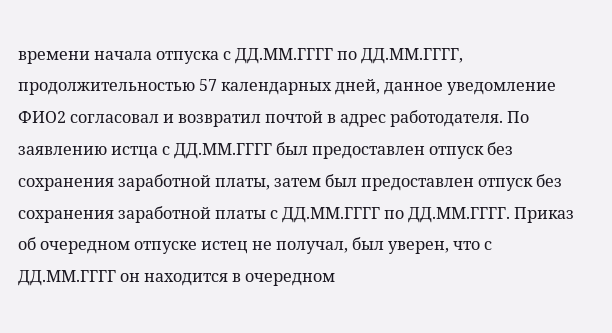времени начала отпуска с ДД.ММ.ГГГГ по ДД.ММ.ГГГГ, продолжительностью 57 календарных дней, данное уведомление ФИО2 согласовал и возвратил почтой в адрес работодателя. По заявлению истца с ДД.ММ.ГГГГ был предоставлен отпуск без сохранения заработной платы, затем был предоставлен отпуск без сохранения заработной платы с ДД.ММ.ГГГГ по ДД.ММ.ГГГГ. Приказ об очередном отпуске истец не получал, был уверен, что с ДД.ММ.ГГГГ он находится в очередном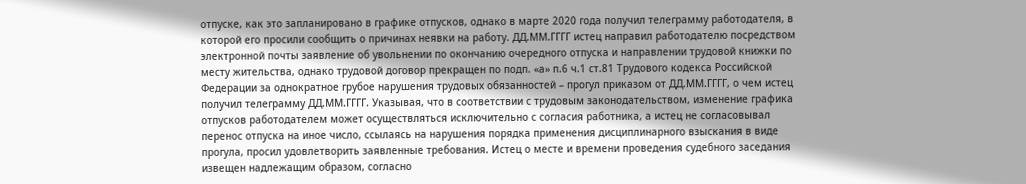отпуске, как это запланировано в графике отпусков, однако в марте 2020 года получил телеграмму работодателя, в которой его просили сообщить о причинах неявки на работу. ДД.ММ.ГГГГ истец направил работодателю посредством электронной почты заявление об увольнении по окончанию очередного отпуска и направлении трудовой книжки по месту жительства, однако трудовой договор прекращен по подп. «а» п.6 ч.1 ст.81 Трудового кодекса Российской Федерации за однократное грубое нарушения трудовых обязанностей – прогул приказом от ДД.ММ.ГГГГ, о чем истец получил телеграмму ДД.ММ.ГГГГ. Указывая, что в соответствии с трудовым законодательством, изменение графика отпусков работодателем может осуществляться исключительно с согласия работника, а истец не согласовывал перенос отпуска на иное число, ссылаясь на нарушения порядка применения дисциплинарного взыскания в виде прогула, просил удовлетворить заявленные требования. Истец о месте и времени проведения судебного заседания извещен надлежащим образом, согласно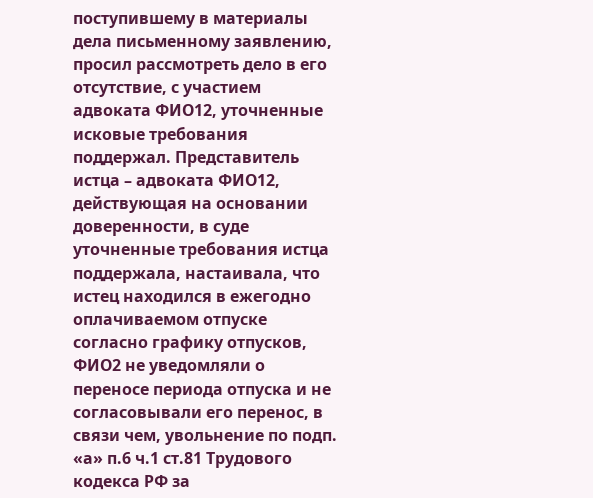поступившему в материалы дела письменному заявлению, просил рассмотреть дело в его отсутствие, с участием адвоката ФИО12, уточненные исковые требования поддержал. Представитель истца – адвоката ФИО12, действующая на основании доверенности, в суде уточненные требования истца поддержала, настаивала, что истец находился в ежегодно оплачиваемом отпуске согласно графику отпусков, ФИО2 не уведомляли о переносе периода отпуска и не согласовывали его перенос, в связи чем, увольнение по подп. «а» п.6 ч.1 ст.81 Трудового кодекса РФ за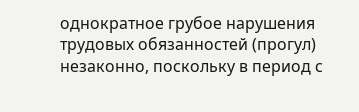однократное грубое нарушения трудовых обязанностей (прогул) незаконно, поскольку в период с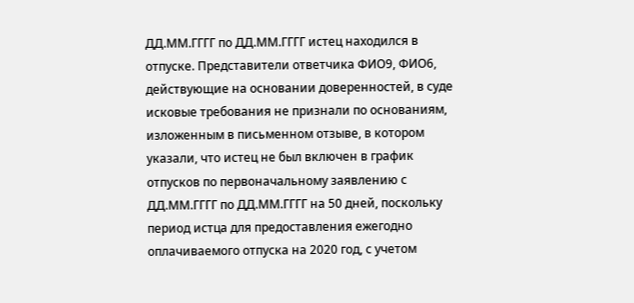ДД.ММ.ГГГГ по ДД.ММ.ГГГГ истец находился в отпуске. Представители ответчика ФИО9, ФИО6, действующие на основании доверенностей, в суде исковые требования не признали по основаниям, изложенным в письменном отзыве, в котором указали, что истец не был включен в график отпусков по первоначальному заявлению с ДД.ММ.ГГГГ по ДД.ММ.ГГГГ на 50 дней, поскольку период истца для предоставления ежегодно оплачиваемого отпуска на 2020 год, с учетом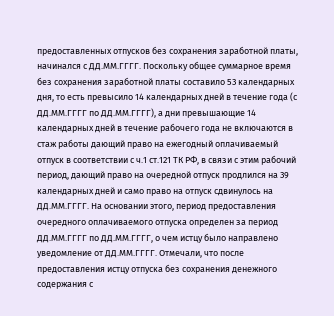предоставленных отпусков без сохранения заработной платы, начинался с ДД.ММ.ГГГГ. Поскольку общее суммарное время без сохранения заработной платы составило 53 календарных дня, то есть превысило 14 календарных дней в течение года (с ДД.ММ.ГГГГ по ДД.ММ.ГГГГ), а дни превышающие 14 календарных дней в течение рабочего года не включаются в стаж работы дающий право на ежегодный оплачиваемый отпуск в соответствии с ч.1 ст.121 ТК РФ, в связи с этим рабочий период, дающий право на очередной отпуск продлился на 39 календарных дней и само право на отпуск сдвинулось на ДД.ММ.ГГГГ. На основании этого, период предоставления очередного оплачиваемого отпуска определен за период ДД.ММ.ГГГГ по ДД.ММ.ГГГГ, о чем истцу было направлено уведомление от ДД.ММ.ГГГГ. Отмечали, что после предоставления истцу отпуска без сохранения денежного содержания с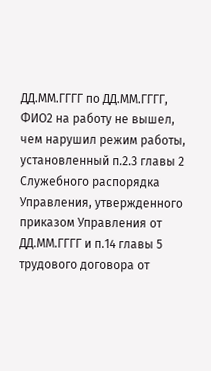ДД.ММ.ГГГГ по ДД.ММ.ГГГГ, ФИО2 на работу не вышел, чем нарушил режим работы, установленный п.2.3 главы 2 Служебного распорядка Управления, утвержденного приказом Управления от ДД.ММ.ГГГГ и п.14 главы 5 трудового договора от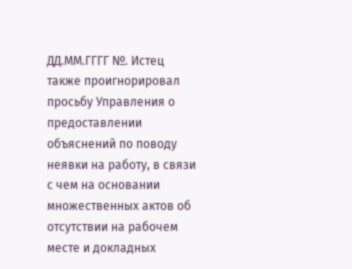ДД.ММ.ГГГГ №. Истец также проигнорировал просьбу Управления о предоставлении объяснений по поводу неявки на работу, в связи с чем на основании множественных актов об отсутствии на рабочем месте и докладных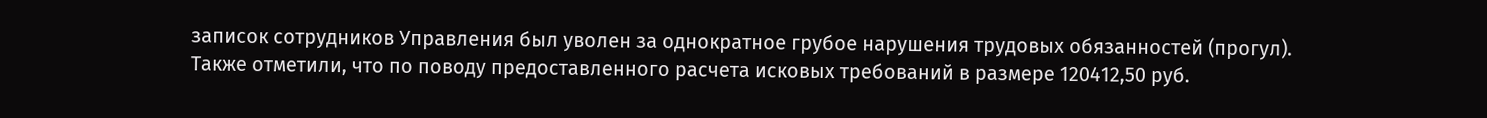записок сотрудников Управления был уволен за однократное грубое нарушения трудовых обязанностей (прогул). Также отметили, что по поводу предоставленного расчета исковых требований в размере 120412,50 руб.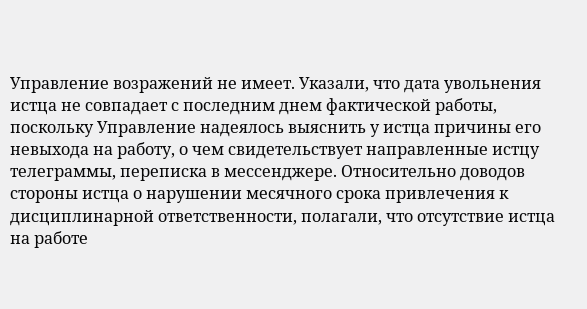Управление возражений не имеет. Указали, что дата увольнения истца не совпадает с последним днем фактической работы, поскольку Управление надеялось выяснить у истца причины его невыхода на работу, о чем свидетельствует направленные истцу телеграммы, переписка в мессенджере. Относительно доводов стороны истца о нарушении месячного срока привлечения к дисциплинарной ответственности, полагали, что отсутствие истца на работе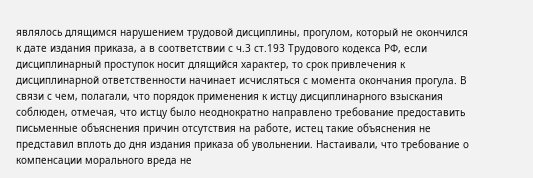являлось длящимся нарушением трудовой дисциплины, прогулом, который не окончился к дате издания приказа, а в соответствии с ч.3 ст.193 Трудового кодекса РФ, если дисциплинарный проступок носит длящийся характер, то срок привлечения к дисциплинарной ответственности начинает исчисляться с момента окончания прогула. В связи с чем, полагали, что порядок применения к истцу дисциплинарного взыскания соблюден, отмечая, что истцу было неоднократно направлено требование предоставить письменные объяснения причин отсутствия на работе, истец такие объяснения не представил вплоть до дня издания приказа об увольнении. Настаивали, что требование о компенсации морального вреда не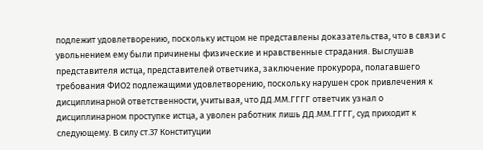подлежит удовлетворению, поскольку истцом не представлены доказательства, что в связи с увольнением ему были причинены физические и нравственные страдания. Выслушав представителя истца, представителей ответчика, заключение прокурора, полагавшего требования ФИО2 подлежащими удовлетворению, поскольку нарушен срок привлечения к дисциплинарной ответственности, учитывая, что ДД.ММ.ГГГГ ответчик узнал о дисциплинарном проступке истца, а уволен работник лишь ДД.ММ.ГГГГ, суд приходит к следующему. В силу ст.37 Конституции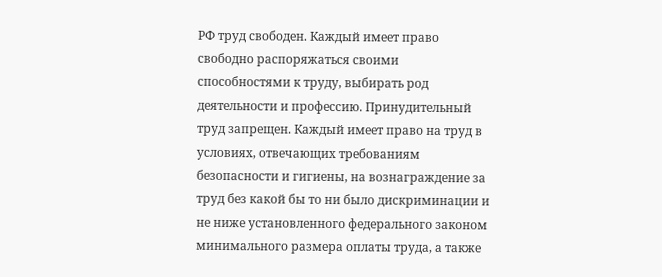РФ труд свободен. Каждый имеет право свободно распоряжаться своими способностями к труду, выбирать род деятельности и профессию. Принудительный труд запрещен. Каждый имеет право на труд в условиях, отвечающих требованиям безопасности и гигиены, на вознаграждение за труд без какой бы то ни было дискриминации и не ниже установленного федерального законом минимального размера оплаты труда, а также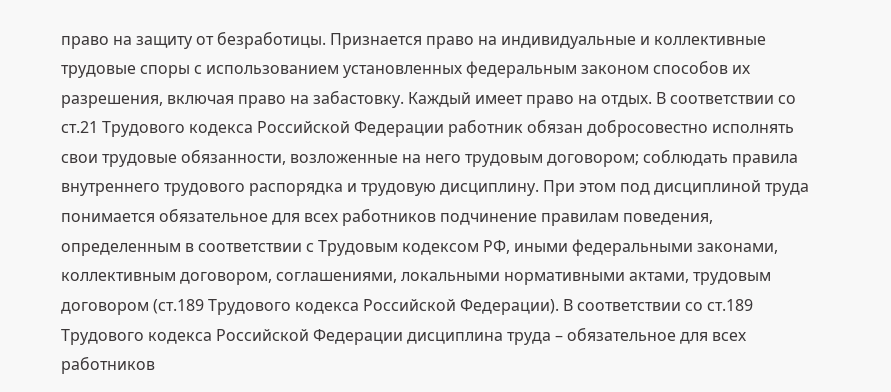право на защиту от безработицы. Признается право на индивидуальные и коллективные трудовые споры с использованием установленных федеральным законом способов их разрешения, включая право на забастовку. Каждый имеет право на отдых. В соответствии со ст.21 Трудового кодекса Российской Федерации работник обязан добросовестно исполнять свои трудовые обязанности, возложенные на него трудовым договором; соблюдать правила внутреннего трудового распорядка и трудовую дисциплину. При этом под дисциплиной труда понимается обязательное для всех работников подчинение правилам поведения, определенным в соответствии с Трудовым кодексом РФ, иными федеральными законами, коллективным договором, соглашениями, локальными нормативными актами, трудовым договором (ст.189 Трудового кодекса Российской Федерации). В соответствии со ст.189 Трудового кодекса Российской Федерации дисциплина труда – обязательное для всех работников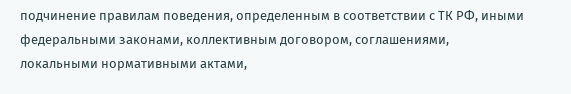подчинение правилам поведения, определенным в соответствии с ТК РФ, иными федеральными законами, коллективным договором, соглашениями, локальными нормативными актами,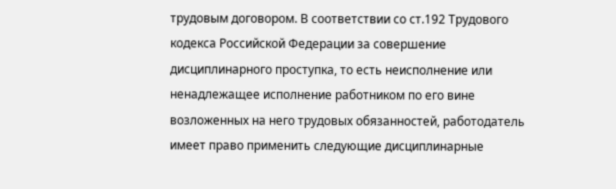трудовым договором. В соответствии со ст.192 Трудового кодекса Российской Федерации за совершение дисциплинарного проступка, то есть неисполнение или ненадлежащее исполнение работником по его вине возложенных на него трудовых обязанностей, работодатель имеет право применить следующие дисциплинарные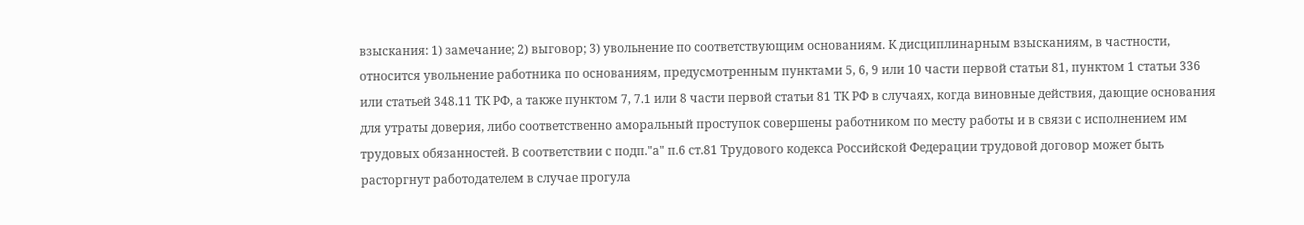взыскания: 1) замечание; 2) выговор; 3) увольнение по соответствующим основаниям. К дисциплинарным взысканиям, в частности, относится увольнение работника по основаниям, предусмотренным пунктами 5, 6, 9 или 10 части первой статьи 81, пунктом 1 статьи 336 или статьей 348.11 ТК РФ, а также пунктом 7, 7.1 или 8 части первой статьи 81 ТК РФ в случаях, когда виновные действия, дающие основания для утраты доверия, либо соответственно аморальный проступок совершены работником по месту работы и в связи с исполнением им трудовых обязанностей. В соответствии с подп."а" п.6 ст.81 Трудового кодекса Российской Федерации трудовой договор может быть расторгнут работодателем в случае прогула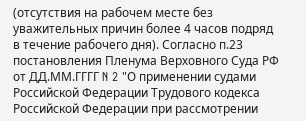(отсутствия на рабочем месте без уважительных причин более 4 часов подряд в течение рабочего дня). Согласно п.23 постановления Пленума Верховного Суда РФ от ДД.ММ.ГГГГ N 2 "О применении судами Российской Федерации Трудового кодекса Российской Федерации при рассмотрении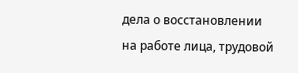дела о восстановлении на работе лица, трудовой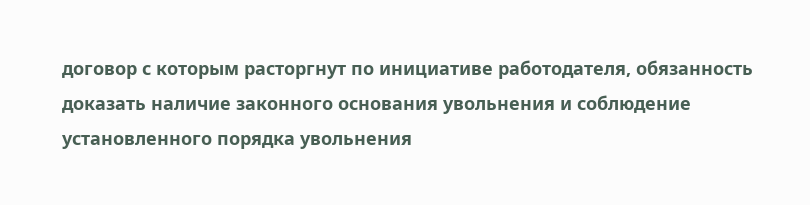договор с которым расторгнут по инициативе работодателя, обязанность доказать наличие законного основания увольнения и соблюдение установленного порядка увольнения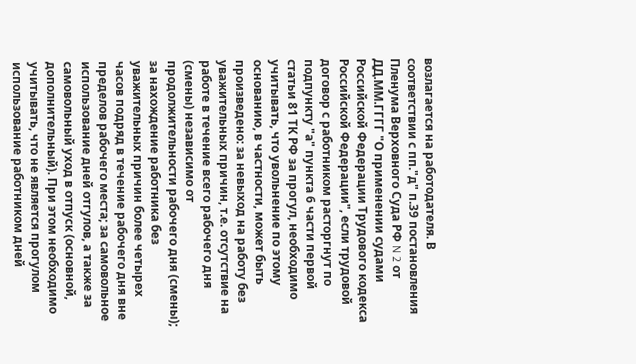возлагается на работодателя. В соответствии с пп."д" п.39 постановления Пленума Верховного Суда РФ N 2 от ДД.ММ.ГГГГ "О применении судами Российской Федерации Трудового кодекса Российской Федерации", если трудовой договор с работником расторгнут по подпункту "а" пункта 6 части первой статьи 81 ТК РФ за прогул, необходимо учитывать, что увольнение по этому основанию, в частности, может быть произведено: за невыход на работу без уважительных причин, т.е. отсутствие на работе в течение всего рабочего дня (смены) независимо от продолжительности рабочего дня (смены); за нахождение работника без уважительных причин более четырех часов подряд в течение рабочего дня вне пределов рабочего места; за самовольное использование дней отгулов, а также за самовольный уход в отпуск (основной, дополнительный). При этом необходимо учитывать, что не является прогулом использование работником дней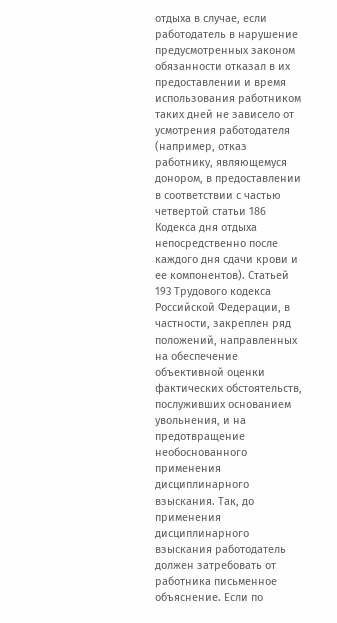отдыха в случае, если работодатель в нарушение предусмотренных законом обязанности отказал в их предоставлении и время использования работником таких дней не зависело от усмотрения работодателя (например, отказ работнику, являющемуся донором, в предоставлении в соответствии с частью четвертой статьи 186 Кодекса дня отдыха непосредственно после каждого дня сдачи крови и ее компонентов). Статьей 193 Трудового кодекса Российской Федерации, в частности, закреплен ряд положений, направленных на обеспечение объективной оценки фактических обстоятельств, послуживших основанием увольнения, и на предотвращение необоснованного применения дисциплинарного взыскания. Так, до применения дисциплинарного взыскания работодатель должен затребовать от работника письменное объяснение. Если по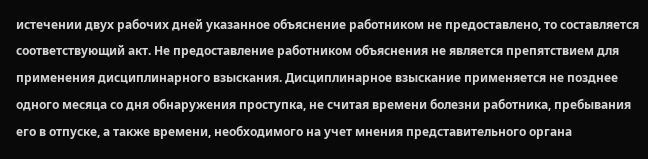истечении двух рабочих дней указанное объяснение работником не предоставлено, то составляется соответствующий акт. Не предоставление работником объяснения не является препятствием для применения дисциплинарного взыскания. Дисциплинарное взыскание применяется не позднее одного месяца со дня обнаружения проступка, не считая времени болезни работника, пребывания его в отпуске, а также времени, необходимого на учет мнения представительного органа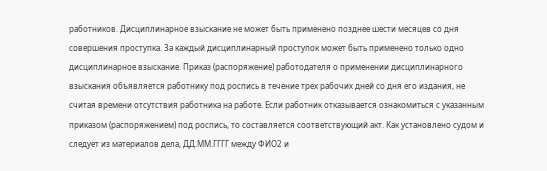работников. Дисциплинарное взыскание не может быть применено позднее шести месяцев со дня совершения проступка. За каждый дисциплинарный проступок может быть применено только одно дисциплинарное взыскание. Приказ (распоряжение) работодателя о применении дисциплинарного взыскания объявляется работнику под роспись в течение трех рабочих дней со дня его издания, не считая времени отсутствия работника на работе. Если работник отказывается ознакомиться с указанным приказом (распоряжением) под роспись, то составляется соответствующий акт. Как установлено судом и следует из материалов дела, ДД.ММ.ГГГГ между ФИО2 и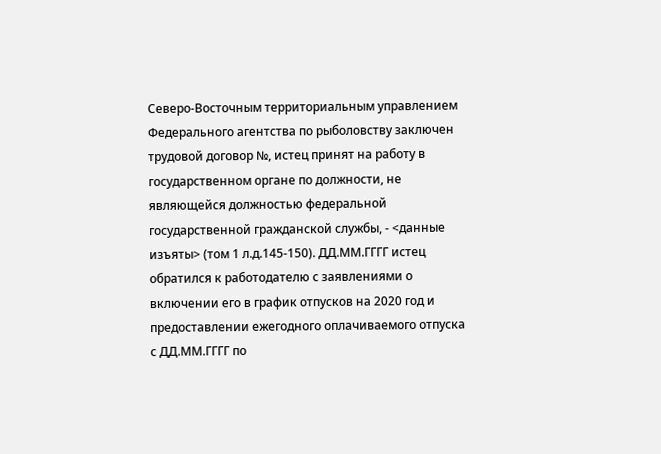Северо-Восточным территориальным управлением Федерального агентства по рыболовству заключен трудовой договор №, истец принят на работу в государственном органе по должности, не являющейся должностью федеральной государственной гражданской службы, - <данные изъяты> (том 1 л.д.145-150). ДД.ММ.ГГГГ истец обратился к работодателю с заявлениями о включении его в график отпусков на 2020 год и предоставлении ежегодного оплачиваемого отпуска с ДД.ММ.ГГГГ по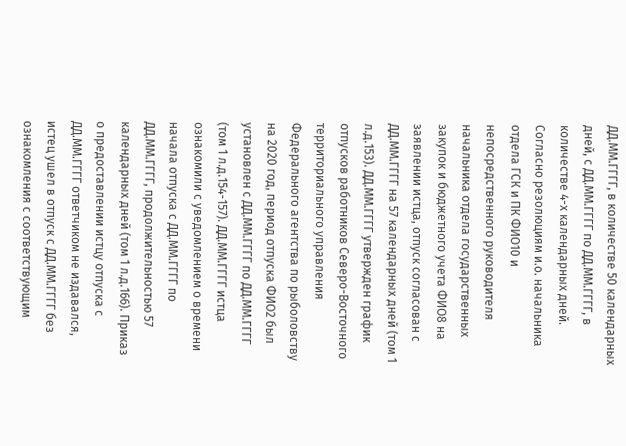ДД.ММ.ГГГГ, в количестве 50 календарных дней, с ДД.ММ.ГГГГ по ДД.ММ.ГГГГ, в количестве 4-х календарных дней. Согласно резолюциям и.о. начальника отдела ГСК и ПК ФИО10 и непосредственного руководителя начальника отдела государственных закупок и бюджетного учета ФИО8 на заявлении истца, отпуск согласован с ДД.ММ.ГГГГ на 57 календарных дней (том 1 л.д.153). ДД.ММ.ГГГГ утвержден график отпусков работников Северо-Восточного территориального управления Федерального агентства по рыболовству на 2020 год, период отпуска ФИО2 был установлен с ДД.ММ.ГГГГ по ДД.ММ.ГГГГ (том 1 л.д.154-157). ДД.ММ.ГГГГ истца ознакомили с уведомлением о времени начала отпуска с ДД.ММ.ГГГГ по ДД.ММ.ГГГГ, продолжительностью 57 календарных дней (том 1 л.д.166). Приказ о предоставлении истцу отпуска с ДД.ММ.ГГГГ ответчиком не издавался, истец ушел в отпуск с ДД.ММ.ГГГГ без ознакомления с соответствующим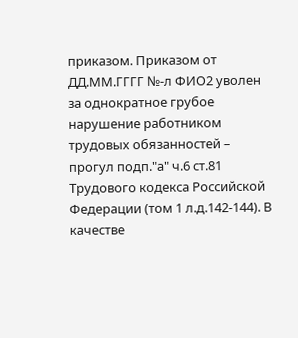приказом. Приказом от ДД.ММ.ГГГГ №-л ФИО2 уволен за однократное грубое нарушение работником трудовых обязанностей – прогул подп."а" ч.6 ст.81 Трудового кодекса Российской Федерации (том 1 л.д.142-144). В качестве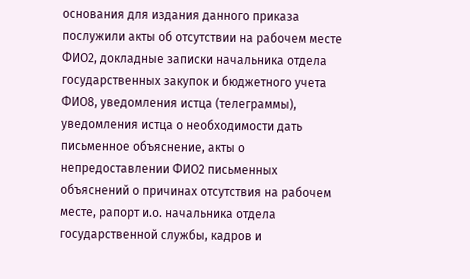основания для издания данного приказа послужили акты об отсутствии на рабочем месте ФИО2, докладные записки начальника отдела государственных закупок и бюджетного учета ФИО8, уведомления истца (телеграммы), уведомления истца о необходимости дать письменное объяснение, акты о непредоставлении ФИО2 письменных объяснений о причинах отсутствия на рабочем месте, рапорт и.о. начальника отдела государственной службы, кадров и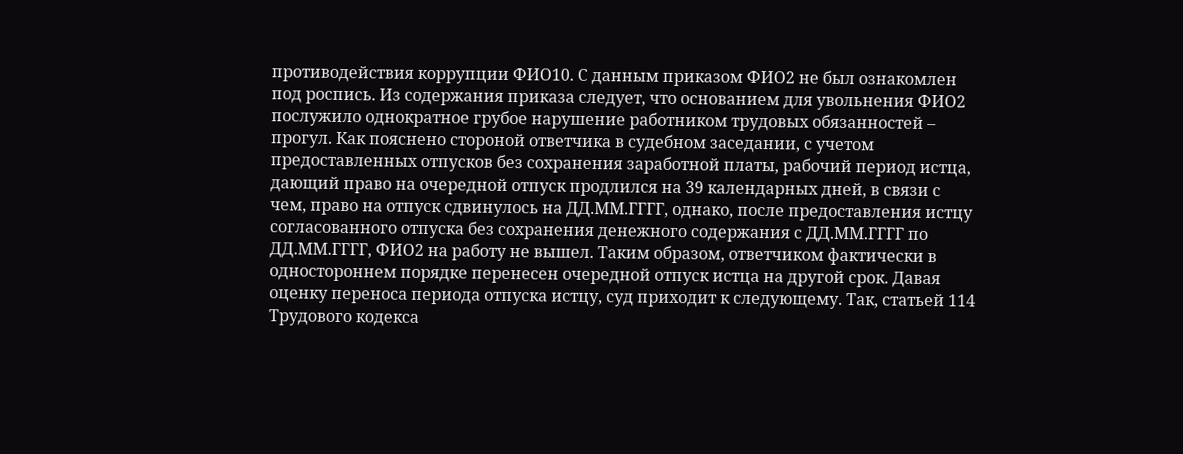противодействия коррупции ФИО10. С данным приказом ФИО2 не был ознакомлен под роспись. Из содержания приказа следует, что основанием для увольнения ФИО2 послужило однократное грубое нарушение работником трудовых обязанностей – прогул. Как пояснено стороной ответчика в судебном заседании, с учетом предоставленных отпусков без сохранения заработной платы, рабочий период истца, дающий право на очередной отпуск продлился на 39 календарных дней, в связи с чем, право на отпуск сдвинулось на ДД.ММ.ГГГГ, однако, после предоставления истцу согласованного отпуска без сохранения денежного содержания с ДД.ММ.ГГГГ по ДД.ММ.ГГГГ, ФИО2 на работу не вышел. Таким образом, ответчиком фактически в одностороннем порядке перенесен очередной отпуск истца на другой срок. Давая оценку переноса периода отпуска истцу, суд приходит к следующему. Так, статьей 114 Трудового кодекса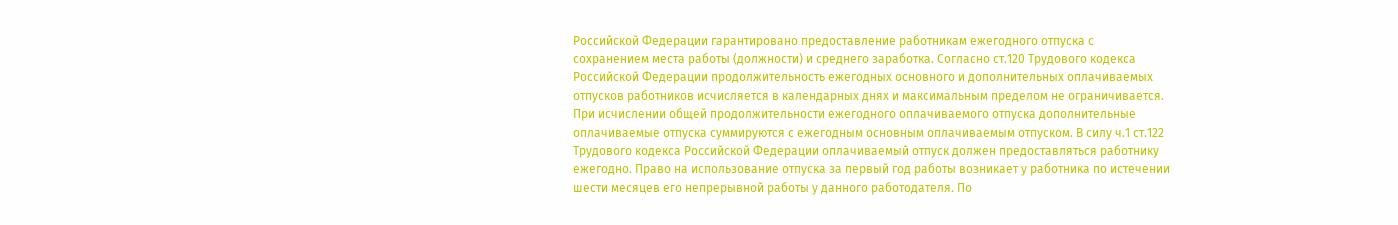Российской Федерации гарантировано предоставление работникам ежегодного отпуска с сохранением места работы (должности) и среднего заработка. Согласно ст.120 Трудового кодекса Российской Федерации продолжительность ежегодных основного и дополнительных оплачиваемых отпусков работников исчисляется в календарных днях и максимальным пределом не ограничивается. При исчислении общей продолжительности ежегодного оплачиваемого отпуска дополнительные оплачиваемые отпуска суммируются с ежегодным основным оплачиваемым отпуском. В силу ч.1 ст.122 Трудового кодекса Российской Федерации оплачиваемый отпуск должен предоставляться работнику ежегодно. Право на использование отпуска за первый год работы возникает у работника по истечении шести месяцев его непрерывной работы у данного работодателя. По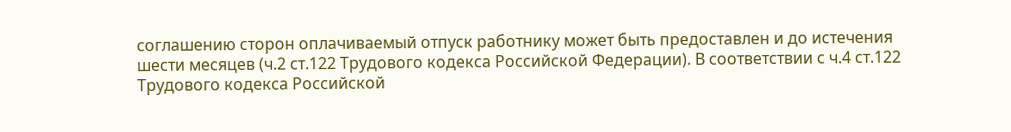соглашению сторон оплачиваемый отпуск работнику может быть предоставлен и до истечения шести месяцев (ч.2 ст.122 Трудового кодекса Российской Федерации). В соответствии с ч.4 ст.122 Трудового кодекса Российской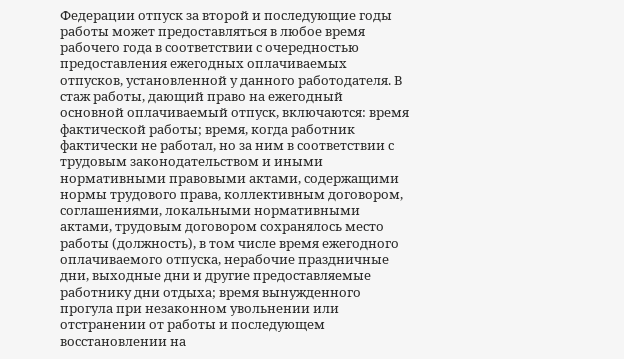Федерации отпуск за второй и последующие годы работы может предоставляться в любое время рабочего года в соответствии с очередностью предоставления ежегодных оплачиваемых отпусков, установленной у данного работодателя. В стаж работы, дающий право на ежегодный основной оплачиваемый отпуск, включаются: время фактической работы; время, когда работник фактически не работал, но за ним в соответствии с трудовым законодательством и иными нормативными правовыми актами, содержащими нормы трудового права, коллективным договором, соглашениями, локальными нормативными актами, трудовым договором сохранялось место работы (должность), в том числе время ежегодного оплачиваемого отпуска, нерабочие праздничные дни, выходные дни и другие предоставляемые работнику дни отдыха; время вынужденного прогула при незаконном увольнении или отстранении от работы и последующем восстановлении на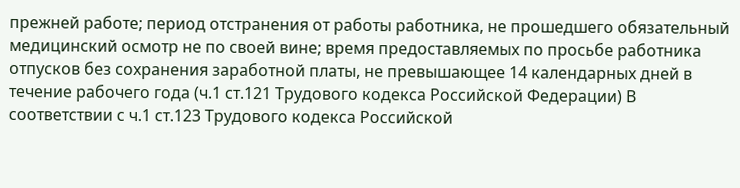прежней работе; период отстранения от работы работника, не прошедшего обязательный медицинский осмотр не по своей вине; время предоставляемых по просьбе работника отпусков без сохранения заработной платы, не превышающее 14 календарных дней в течение рабочего года (ч.1 ст.121 Трудового кодекса Российской Федерации) В соответствии с ч.1 ст.123 Трудового кодекса Российской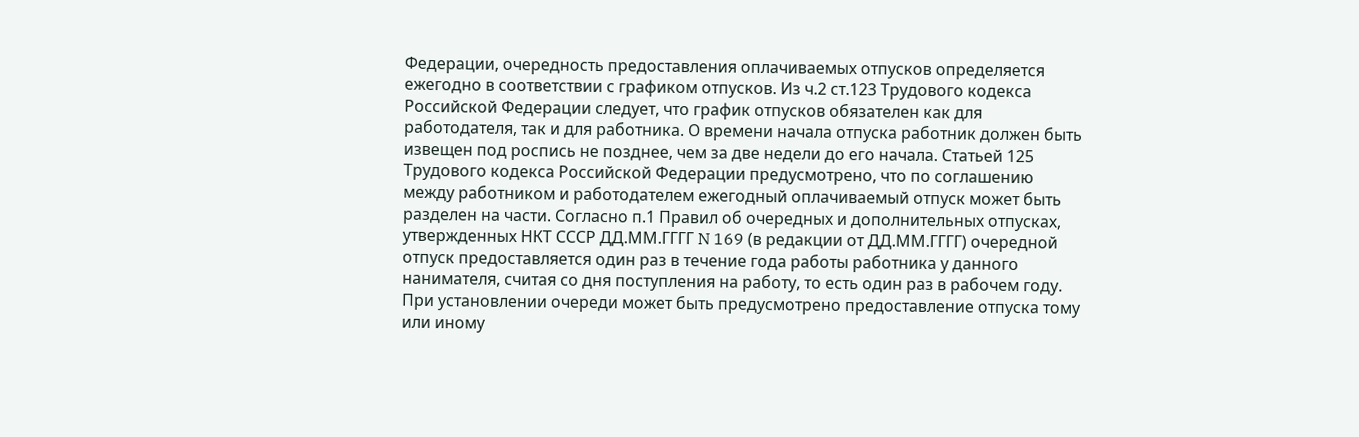Федерации, очередность предоставления оплачиваемых отпусков определяется ежегодно в соответствии с графиком отпусков. Из ч.2 ст.123 Трудового кодекса Российской Федерации следует, что график отпусков обязателен как для работодателя, так и для работника. О времени начала отпуска работник должен быть извещен под роспись не позднее, чем за две недели до его начала. Статьей 125 Трудового кодекса Российской Федерации предусмотрено, что по соглашению между работником и работодателем ежегодный оплачиваемый отпуск может быть разделен на части. Согласно п.1 Правил об очередных и дополнительных отпусках, утвержденных НКТ СССР ДД.ММ.ГГГГ N 169 (в редакции от ДД.ММ.ГГГГ) очередной отпуск предоставляется один раз в течение года работы работника у данного нанимателя, считая со дня поступления на работу, то есть один раз в рабочем году. При установлении очереди может быть предусмотрено предоставление отпуска тому или иному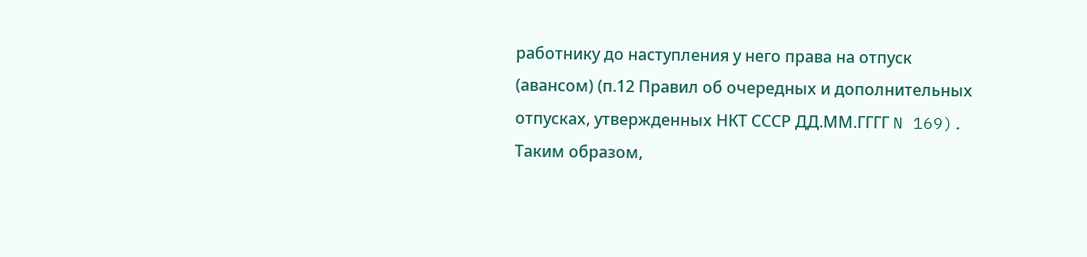работнику до наступления у него права на отпуск (авансом) (п.12 Правил об очередных и дополнительных отпусках, утвержденных НКТ СССР ДД.ММ.ГГГГ N 169). Таким образом,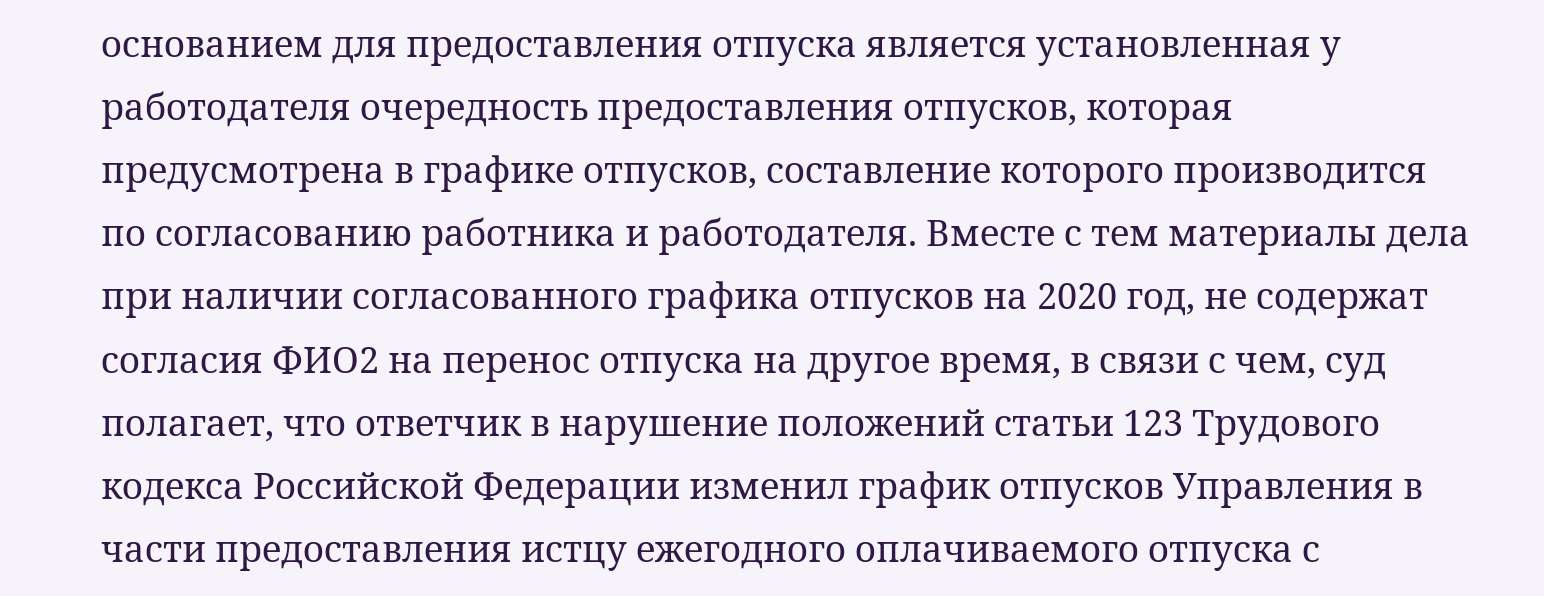основанием для предоставления отпуска является установленная у работодателя очередность предоставления отпусков, которая предусмотрена в графике отпусков, составление которого производится по согласованию работника и работодателя. Вместе с тем материалы дела при наличии согласованного графика отпусков на 2020 год, не содержат согласия ФИО2 на перенос отпуска на другое время, в связи с чем, суд полагает, что ответчик в нарушение положений статьи 123 Трудового кодекса Российской Федерации изменил график отпусков Управления в части предоставления истцу ежегодного оплачиваемого отпуска с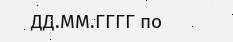ДД.ММ.ГГГГ по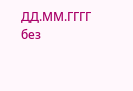ДД.ММ.ГГГГ без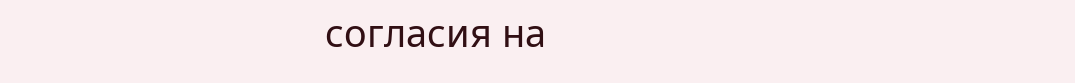согласия на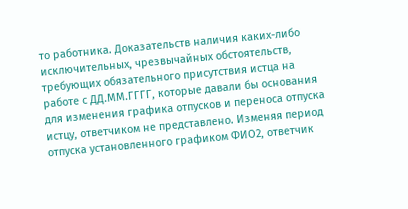то работника. Доказательств наличия каких-либо исключительных, чрезвычайных обстоятельств, требующих обязательного присутствия истца на работе с ДД.ММ.ГГГГ, которые давали бы основания для изменения графика отпусков и переноса отпуска истцу, ответчиком не представлено. Изменяя период отпуска установленного графиком ФИО2, ответчик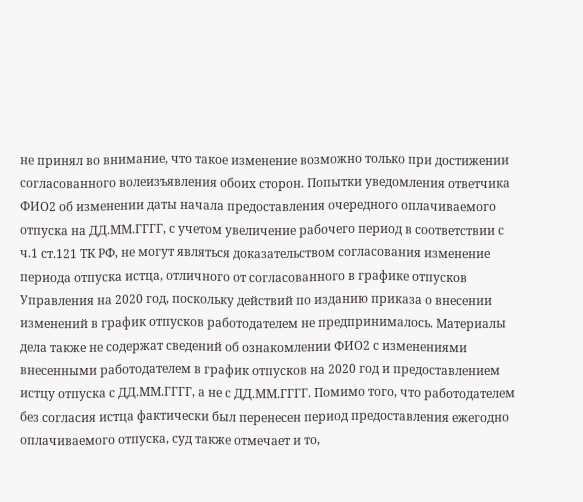не принял во внимание, что такое изменение возможно только при достижении согласованного волеизъявления обоих сторон. Попытки уведомления ответчика ФИО2 об изменении даты начала предоставления очередного оплачиваемого отпуска на ДД.ММ.ГГГГ, с учетом увеличение рабочего период в соответствии с ч.1 ст.121 ТК РФ, не могут являться доказательством согласования изменение периода отпуска истца, отличного от согласованного в графике отпусков Управления на 2020 год, поскольку действий по изданию приказа о внесении изменений в график отпусков работодателем не предпринималось. Материалы дела также не содержат сведений об ознакомлении ФИО2 с изменениями внесенными работодателем в график отпусков на 2020 год и предоставлением истцу отпуска с ДД.ММ.ГГГГ, а не с ДД.ММ.ГГГГ. Помимо того, что работодателем без согласия истца фактически был перенесен период предоставления ежегодно оплачиваемого отпуска, суд также отмечает и то,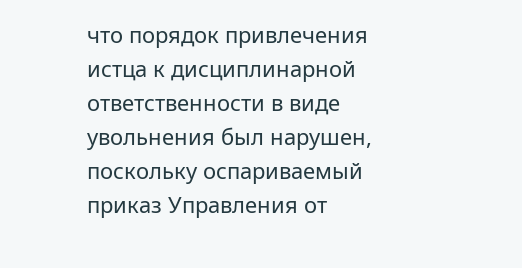что порядок привлечения истца к дисциплинарной ответственности в виде увольнения был нарушен, поскольку оспариваемый приказ Управления от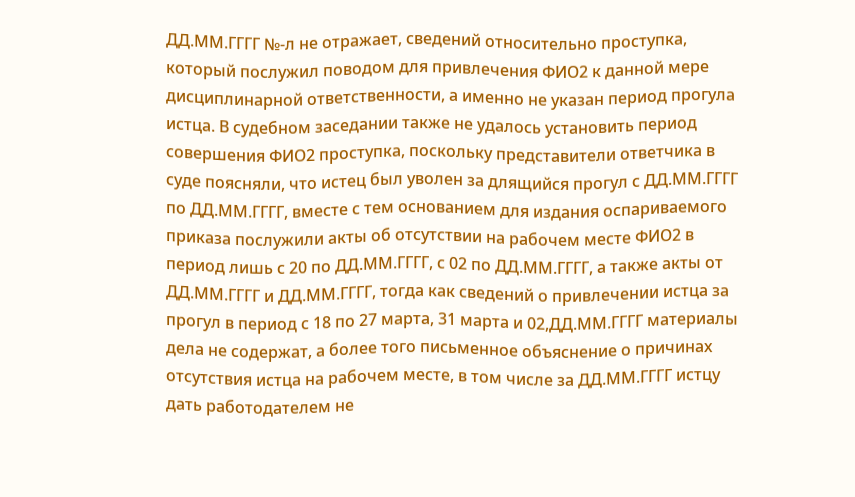ДД.ММ.ГГГГ №-л не отражает, сведений относительно проступка, который послужил поводом для привлечения ФИО2 к данной мере дисциплинарной ответственности, а именно не указан период прогула истца. В судебном заседании также не удалось установить период совершения ФИО2 проступка, поскольку представители ответчика в суде поясняли, что истец был уволен за длящийся прогул с ДД.ММ.ГГГГ по ДД.ММ.ГГГГ, вместе с тем основанием для издания оспариваемого приказа послужили акты об отсутствии на рабочем месте ФИО2 в период лишь с 20 по ДД.ММ.ГГГГ, с 02 по ДД.ММ.ГГГГ, а также акты от ДД.ММ.ГГГГ и ДД.ММ.ГГГГ, тогда как сведений о привлечении истца за прогул в период с 18 по 27 марта, 31 марта и 02,ДД.ММ.ГГГГ материалы дела не содержат, а более того письменное объяснение о причинах отсутствия истца на рабочем месте, в том числе за ДД.ММ.ГГГГ истцу дать работодателем не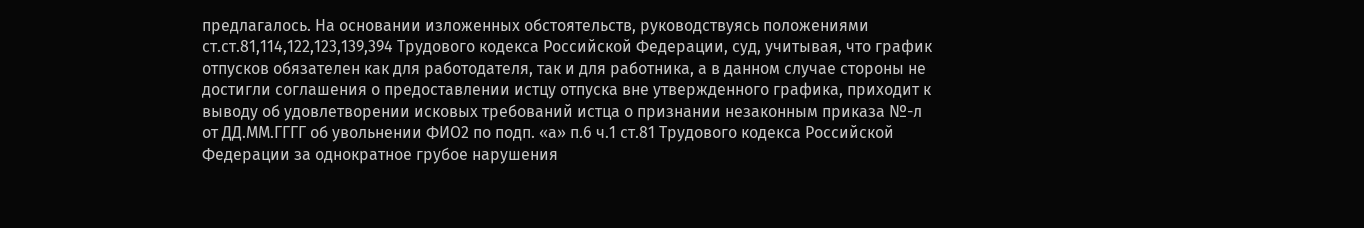предлагалось. На основании изложенных обстоятельств, руководствуясь положениями ст.ст.81,114,122,123,139,394 Трудового кодекса Российской Федерации, суд, учитывая, что график отпусков обязателен как для работодателя, так и для работника, а в данном случае стороны не достигли соглашения о предоставлении истцу отпуска вне утвержденного графика, приходит к выводу об удовлетворении исковых требований истца о признании незаконным приказа №-л от ДД.ММ.ГГГГ об увольнении ФИО2 по подп. «а» п.6 ч.1 ст.81 Трудового кодекса Российской Федерации за однократное грубое нарушения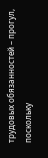трудовых обязанностей – прогул, поскольку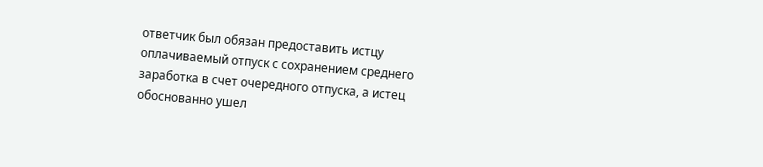ответчик был обязан предоставить истцу оплачиваемый отпуск с сохранением среднего заработка в счет очередного отпуска, а истец обоснованно ушел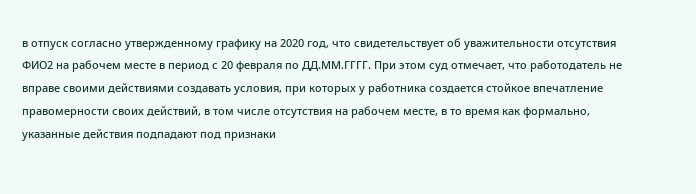в отпуск согласно утвержденному графику на 2020 год, что свидетельствует об уважительности отсутствия ФИО2 на рабочем месте в период с 20 февраля по ДД.ММ.ГГГГ. При этом суд отмечает, что работодатель не вправе своими действиями создавать условия, при которых у работника создается стойкое впечатление правомерности своих действий, в том числе отсутствия на рабочем месте, в то время как формально, указанные действия подпадают под признаки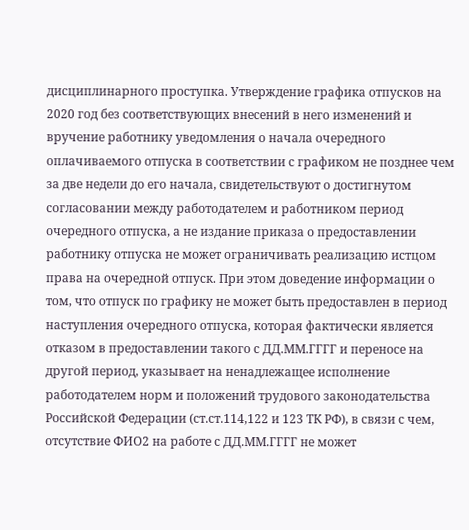дисциплинарного проступка. Утверждение графика отпусков на 2020 год без соответствующих внесений в него изменений и вручение работнику уведомления о начала очередного оплачиваемого отпуска в соответствии с графиком не позднее чем за две недели до его начала, свидетельствуют о достигнутом согласовании между работодателем и работником период очередного отпуска, а не издание приказа о предоставлении работнику отпуска не может ограничивать реализацию истцом права на очередной отпуск. При этом доведение информации о том, что отпуск по графику не может быть предоставлен в период наступления очередного отпуска, которая фактически является отказом в предоставлении такого с ДД.ММ.ГГГГ и переносе на другой период, указывает на ненадлежащее исполнение работодателем норм и положений трудового законодательства Российской Федерации (ст.ст.114,122 и 123 ТК РФ), в связи с чем, отсутствие ФИО2 на работе с ДД.ММ.ГГГГ не может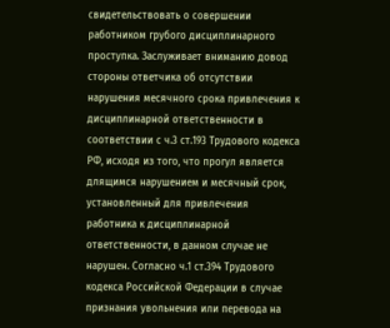свидетельствовать о совершении работником грубого дисциплинарного проступка. Заслуживает вниманию довод стороны ответчика об отсутствии нарушения месячного срока привлечения к дисциплинарной ответственности в соответствии с ч.3 ст.193 Трудового кодекса РФ, исходя из того, что прогул является длящимся нарушением и месячный срок, установленный для привлечения работника к дисциплинарной ответственности, в данном случае не нарушен. Согласно ч.1 ст.394 Трудового кодекса Российской Федерации в случае признания увольнения или перевода на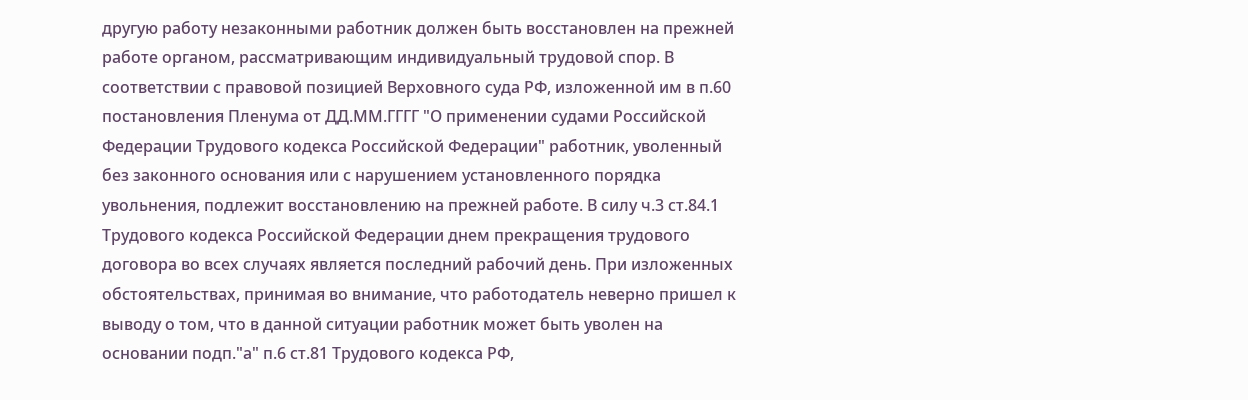другую работу незаконными работник должен быть восстановлен на прежней работе органом, рассматривающим индивидуальный трудовой спор. В соответствии с правовой позицией Верховного суда РФ, изложенной им в п.60 постановления Пленума от ДД.ММ.ГГГГ "О применении судами Российской Федерации Трудового кодекса Российской Федерации" работник, уволенный без законного основания или с нарушением установленного порядка увольнения, подлежит восстановлению на прежней работе. В силу ч.3 ст.84.1 Трудового кодекса Российской Федерации днем прекращения трудового договора во всех случаях является последний рабочий день. При изложенных обстоятельствах, принимая во внимание, что работодатель неверно пришел к выводу о том, что в данной ситуации работник может быть уволен на основании подп."а" п.6 ст.81 Трудового кодекса РФ,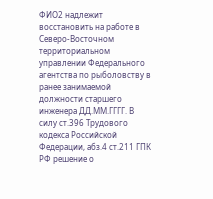ФИО2 надлежит восстановить на работе в Северо-Восточном территориальном управлении Федерального агентства по рыболовству в ранее занимаемой должности старшего инженера ДД.ММ.ГГГГ. В силу ст.396 Трудового кодекса Российской Федерации, абз.4 ст.211 ГПК РФ решение о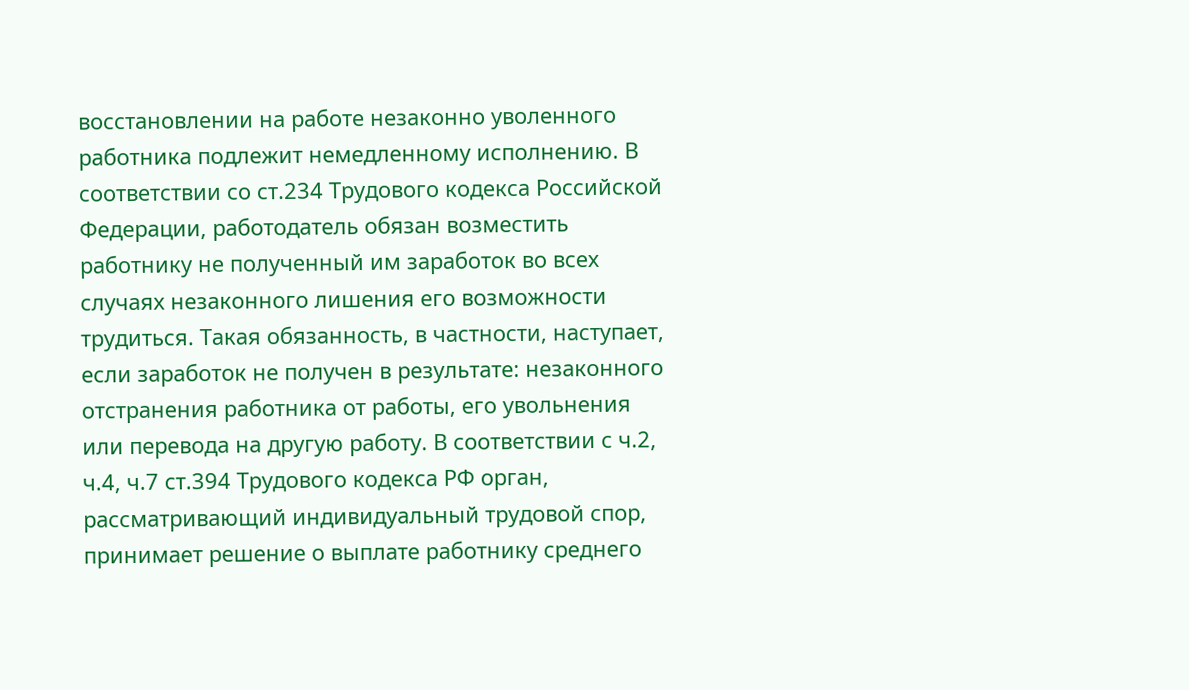восстановлении на работе незаконно уволенного работника подлежит немедленному исполнению. В соответствии со ст.234 Трудового кодекса Российской Федерации, работодатель обязан возместить работнику не полученный им заработок во всех случаях незаконного лишения его возможности трудиться. Такая обязанность, в частности, наступает, если заработок не получен в результате: незаконного отстранения работника от работы, его увольнения или перевода на другую работу. В соответствии с ч.2, ч.4, ч.7 ст.394 Трудового кодекса РФ орган, рассматривающий индивидуальный трудовой спор, принимает решение о выплате работнику среднего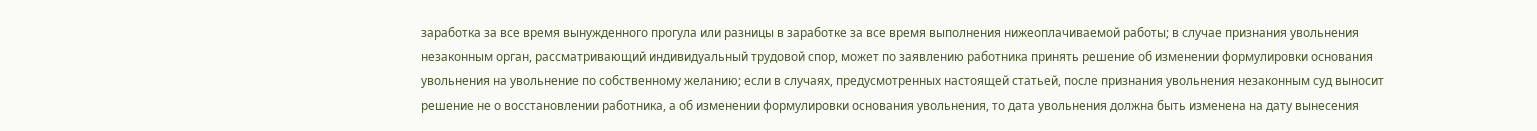заработка за все время вынужденного прогула или разницы в заработке за все время выполнения нижеоплачиваемой работы; в случае признания увольнения незаконным орган, рассматривающий индивидуальный трудовой спор, может по заявлению работника принять решение об изменении формулировки основания увольнения на увольнение по собственному желанию; если в случаях, предусмотренных настоящей статьей, после признания увольнения незаконным суд выносит решение не о восстановлении работника, а об изменении формулировки основания увольнения, то дата увольнения должна быть изменена на дату вынесения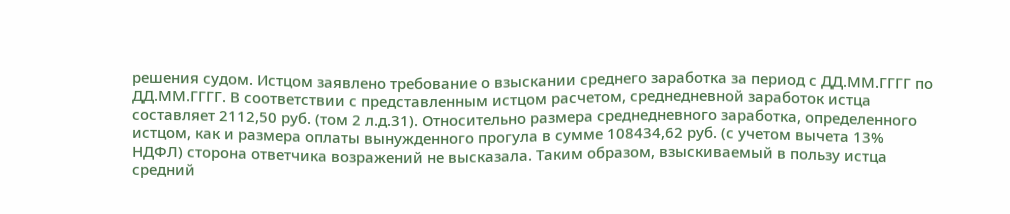решения судом. Истцом заявлено требование о взыскании среднего заработка за период с ДД.ММ.ГГГГ по ДД.ММ.ГГГГ. В соответствии с представленным истцом расчетом, среднедневной заработок истца составляет 2112,50 руб. (том 2 л.д.31). Относительно размера среднедневного заработка, определенного истцом, как и размера оплаты вынужденного прогула в сумме 108434,62 руб. (с учетом вычета 13% НДФЛ) сторона ответчика возражений не высказала. Таким образом, взыскиваемый в пользу истца средний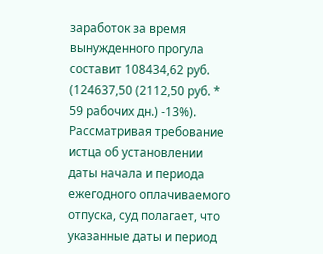заработок за время вынужденного прогула составит 108434,62 руб. (124637,50 (2112,50 руб. * 59 рабочих дн.) -13%). Рассматривая требование истца об установлении даты начала и периода ежегодного оплачиваемого отпуска, суд полагает, что указанные даты и период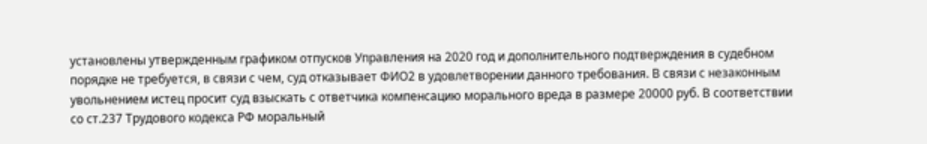установлены утвержденным графиком отпусков Управления на 2020 год и дополнительного подтверждения в судебном порядке не требуется, в связи с чем, суд отказывает ФИО2 в удовлетворении данного требования. В связи с незаконным увольнением истец просит суд взыскать с ответчика компенсацию морального вреда в размере 20000 руб. В соответствии со ст.237 Трудового кодекса РФ моральный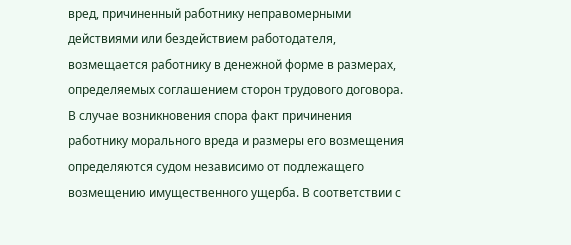вред, причиненный работнику неправомерными действиями или бездействием работодателя, возмещается работнику в денежной форме в размерах, определяемых соглашением сторон трудового договора. В случае возникновения спора факт причинения работнику морального вреда и размеры его возмещения определяются судом независимо от подлежащего возмещению имущественного ущерба. В соответствии с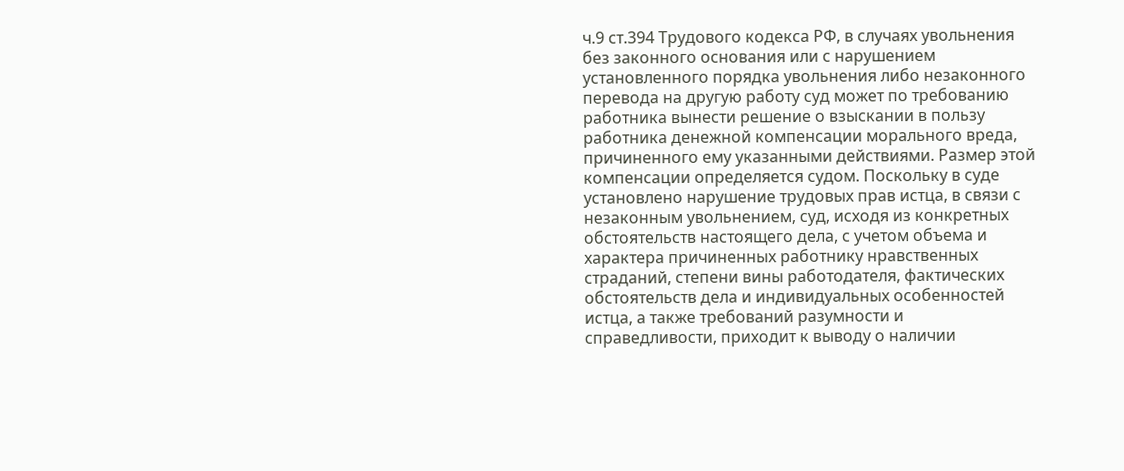ч.9 ст.394 Трудового кодекса РФ, в случаях увольнения без законного основания или с нарушением установленного порядка увольнения либо незаконного перевода на другую работу суд может по требованию работника вынести решение о взыскании в пользу работника денежной компенсации морального вреда, причиненного ему указанными действиями. Размер этой компенсации определяется судом. Поскольку в суде установлено нарушение трудовых прав истца, в связи с незаконным увольнением, суд, исходя из конкретных обстоятельств настоящего дела, с учетом объема и характера причиненных работнику нравственных страданий, степени вины работодателя, фактических обстоятельств дела и индивидуальных особенностей истца, а также требований разумности и справедливости, приходит к выводу о наличии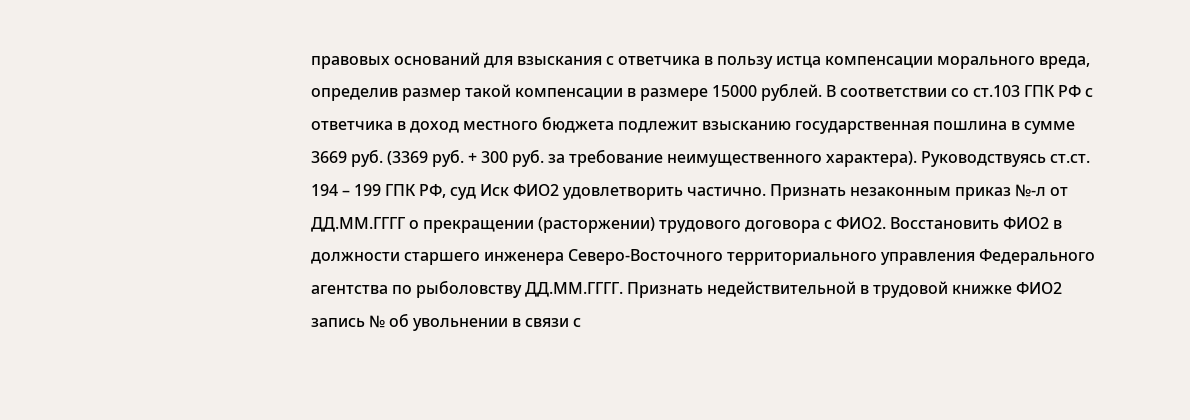правовых оснований для взыскания с ответчика в пользу истца компенсации морального вреда, определив размер такой компенсации в размере 15000 рублей. В соответствии со ст.103 ГПК РФ с ответчика в доход местного бюджета подлежит взысканию государственная пошлина в сумме 3669 руб. (3369 руб. + 300 руб. за требование неимущественного характера). Руководствуясь ст.ст. 194 – 199 ГПК РФ, суд Иск ФИО2 удовлетворить частично. Признать незаконным приказ №-л от ДД.ММ.ГГГГ о прекращении (расторжении) трудового договора с ФИО2. Восстановить ФИО2 в должности старшего инженера Северо-Восточного территориального управления Федерального агентства по рыболовству ДД.ММ.ГГГГ. Признать недействительной в трудовой книжке ФИО2 запись № об увольнении в связи с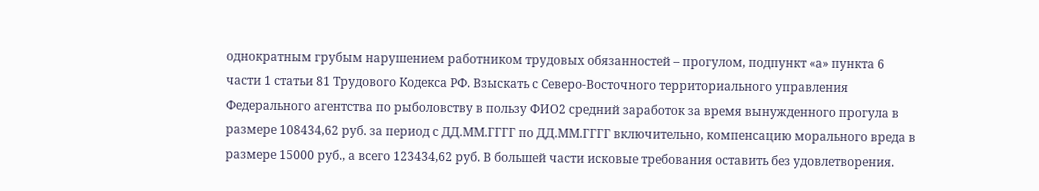однократным грубым нарушением работником трудовых обязанностей – прогулом, подпункт «а» пункта 6 части 1 статьи 81 Трудового Кодекса РФ. Взыскать с Северо-Восточного территориального управления Федерального агентства по рыболовству в пользу ФИО2 средний заработок за время вынужденного прогула в размере 108434,62 руб. за период с ДД.ММ.ГГГГ по ДД.ММ.ГГГГ включительно, компенсацию морального вреда в размере 15000 руб., а всего 123434,62 руб. В большей части исковые требования оставить без удовлетворения.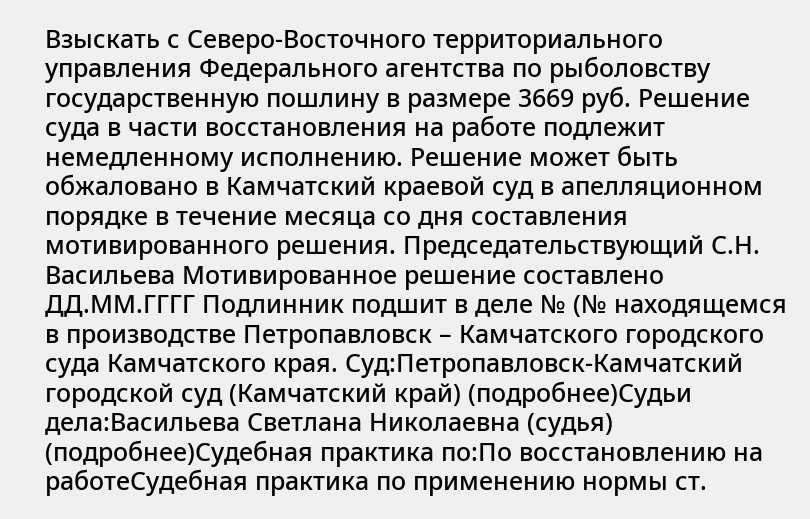Взыскать с Северо-Восточного территориального управления Федерального агентства по рыболовству государственную пошлину в размере 3669 руб. Решение суда в части восстановления на работе подлежит немедленному исполнению. Решение может быть обжаловано в Камчатский краевой суд в апелляционном порядке в течение месяца со дня составления мотивированного решения. Председательствующий С.Н. Васильева Мотивированное решение составлено ДД.ММ.ГГГГ Подлинник подшит в деле № (№ находящемся в производстве Петропавловск – Камчатского городского суда Камчатского края. Суд:Петропавловск-Камчатский городской суд (Камчатский край) (подробнее)Судьи дела:Васильева Светлана Николаевна (судья) (подробнее)Судебная практика по:По восстановлению на работеСудебная практика по применению нормы ст.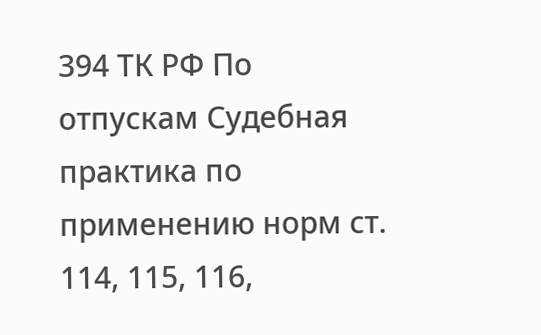394 ТК РФ По отпускам Судебная практика по применению норм ст. 114, 115, 116,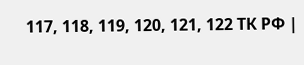117, 118, 119, 120, 121, 122 ТК РФ |